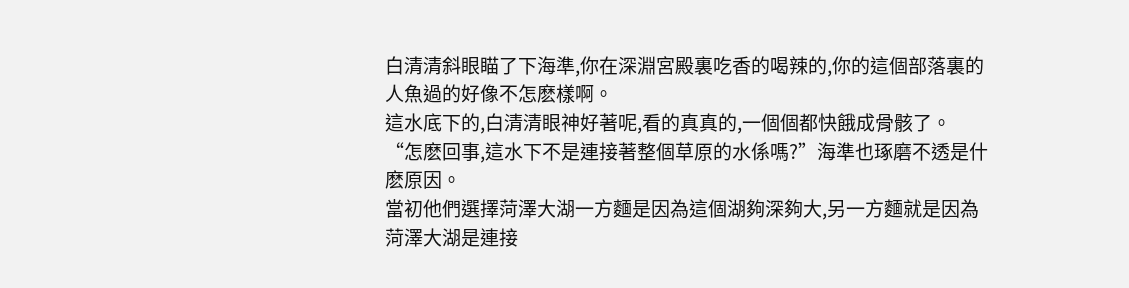白清清斜眼瞄了下海準,你在深淵宮殿裏吃香的喝辣的,你的這個部落裏的人魚過的好像不怎麽樣啊。
這水底下的,白清清眼神好著呢,看的真真的,一個個都快餓成骨骸了。
“怎麽回事,這水下不是連接著整個草原的水係嗎?”海準也琢磨不透是什麽原因。
當初他們選擇菏澤大湖一方麵是因為這個湖夠深夠大,另一方麵就是因為菏澤大湖是連接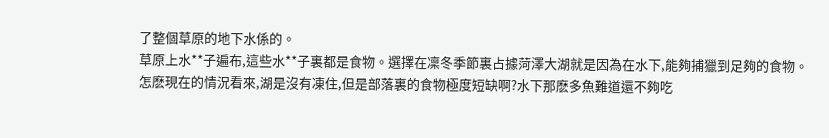了整個草原的地下水係的。
草原上水**子遍布,這些水**子裏都是食物。選擇在凜冬季節裏占據菏澤大湖就是因為在水下,能夠捕獵到足夠的食物。
怎麽現在的情況看來,湖是沒有凍住,但是部落裏的食物極度短缺啊?水下那麽多魚難道還不夠吃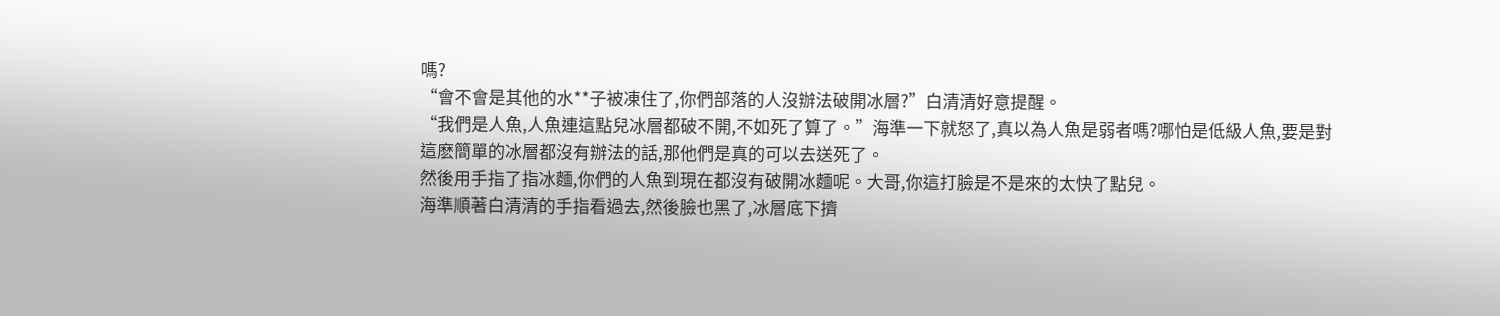嗎?
“會不會是其他的水**子被凍住了,你們部落的人沒辦法破開冰層?”白清清好意提醒。
“我們是人魚,人魚連這點兒冰層都破不開,不如死了算了。”海準一下就怒了,真以為人魚是弱者嗎?哪怕是低級人魚,要是對這麽簡單的冰層都沒有辦法的話,那他們是真的可以去送死了。
然後用手指了指冰麵,你們的人魚到現在都沒有破開冰麵呢。大哥,你這打臉是不是來的太快了點兒。
海準順著白清清的手指看過去,然後臉也黑了,冰層底下擠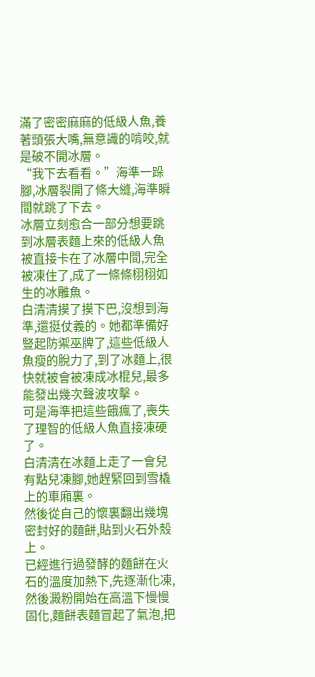滿了密密麻麻的低級人魚,養著頭張大嘴,無意識的啃咬,就是破不開冰層。
“我下去看看。”海準一跺腳,冰層裂開了條大縫,海準瞬間就跳了下去。
冰層立刻愈合一部分想要跳到冰層表麵上來的低級人魚被直接卡在了冰層中間,完全被凍住了,成了一條條栩栩如生的冰雕魚。
白清清摸了摸下巴,沒想到海準,還挺仗義的。她都準備好豎起防禦巫牌了,這些低級人魚瘦的脫力了,到了冰麵上,很快就被會被凍成冰棍兒,最多能發出幾次聲波攻擊。
可是海準把這些餓瘋了,喪失了理智的低級人魚直接凍硬了。
白清清在冰麵上走了一會兒有點兒凍腳,她趕緊回到雪橇上的車廂裏。
然後從自己的懷裏翻出幾塊密封好的麵餅,貼到火石外殼上。
已經進行過發酵的麵餅在火石的溫度加熱下,先逐漸化凍,然後澱粉開始在高溫下慢慢固化,麵餅表麵冒起了氣泡,把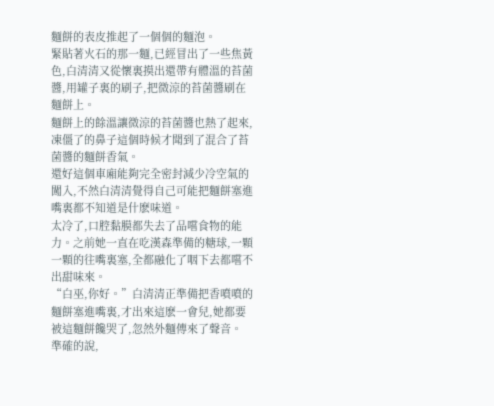麵餅的表皮推起了一個個的麵泡。
緊貼著火石的那一麵,已經冒出了一些焦黃色,白清清又從懷裏摸出還帶有體溫的苔菌醬,用罐子裏的刷子,把微涼的苔菌醬刷在麵餅上。
麵餅上的餘溫讓微涼的苔菌醬也熱了起來,凍僵了的鼻子這個時候才聞到了混合了苔菌醬的麵餅香氣。
還好這個車廂能夠完全密封減少冷空氣的闖入,不然白清清覺得自己可能把麵餅塞進嘴裏都不知道是什麽味道。
太冷了,口腔黏膜都失去了品嚐食物的能力。之前她一直在吃漢森準備的糖球,一顆一顆的往嘴裏塞,全都融化了咽下去都嚐不出甜味來。
“白巫,你好。”白清清正準備把香噴噴的麵餅塞進嘴裏,才出來這麽一會兒,她都要被這麵餅饞哭了,忽然外麵傳來了聲音。
準確的說,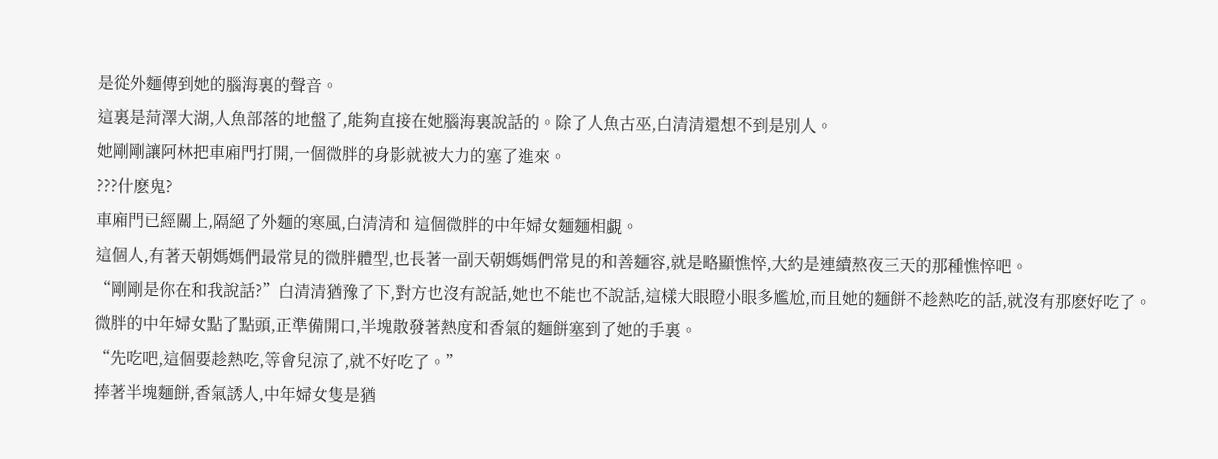是從外麵傳到她的腦海裏的聲音。
這裏是菏澤大湖,人魚部落的地盤了,能夠直接在她腦海裏說話的。除了人魚古巫,白清清還想不到是別人。
她剛剛讓阿林把車廂門打開,一個微胖的身影就被大力的塞了進來。
???什麽鬼?
車廂門已經關上,隔絕了外麵的寒風,白清清和 這個微胖的中年婦女麵麵相覷。
這個人,有著天朝媽媽們最常見的微胖體型,也長著一副天朝媽媽們常見的和善麵容,就是略顯憔悴,大約是連續熬夜三天的那種憔悴吧。
“剛剛是你在和我說話?”白清清猶豫了下,對方也沒有說話,她也不能也不說話,這樣大眼瞪小眼多尷尬,而且她的麵餅不趁熱吃的話,就沒有那麽好吃了。
微胖的中年婦女點了點頭,正準備開口,半塊散發著熱度和香氣的麵餅塞到了她的手裏。
“先吃吧,這個要趁熱吃,等會兒涼了,就不好吃了。”
捧著半塊麵餅,香氣誘人,中年婦女隻是猶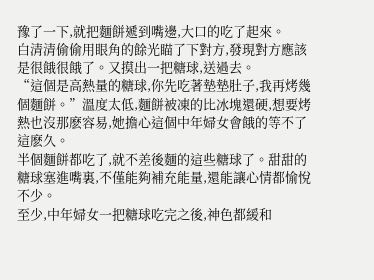豫了一下,就把麵餅遞到嘴邊,大口的吃了起來。
白清清偷偷用眼角的餘光瞄了下對方,發現對方應該是很餓很餓了。又摸出一把糖球,送過去。
“這個是高熱量的糖球,你先吃著墊墊肚子,我再烤幾個麵餅。”溫度太低,麵餅被凍的比冰塊還硬,想要烤熱也沒那麽容易,她擔心這個中年婦女會餓的等不了這麽久。
半個麵餅都吃了,就不差後麵的這些糖球了。甜甜的糖球塞進嘴裏,不僅能夠補充能量,還能讓心情都愉悅不少。
至少,中年婦女一把糖球吃完之後,神色都緩和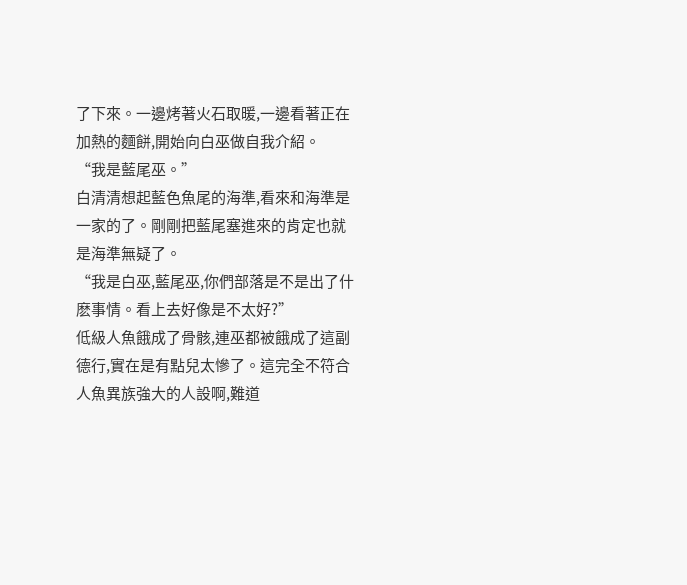了下來。一邊烤著火石取暖,一邊看著正在加熱的麵餅,開始向白巫做自我介紹。
“我是藍尾巫。”
白清清想起藍色魚尾的海準,看來和海準是一家的了。剛剛把藍尾塞進來的肯定也就是海準無疑了。
“我是白巫,藍尾巫,你們部落是不是出了什麽事情。看上去好像是不太好?”
低級人魚餓成了骨骸,連巫都被餓成了這副德行,實在是有點兒太慘了。這完全不符合人魚異族強大的人設啊,難道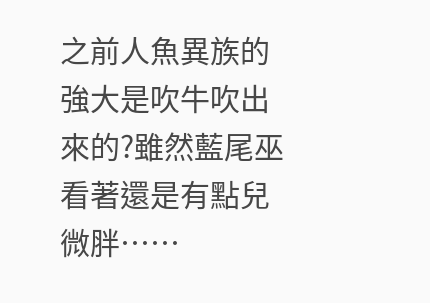之前人魚異族的強大是吹牛吹出來的?雖然藍尾巫看著還是有點兒微胖……